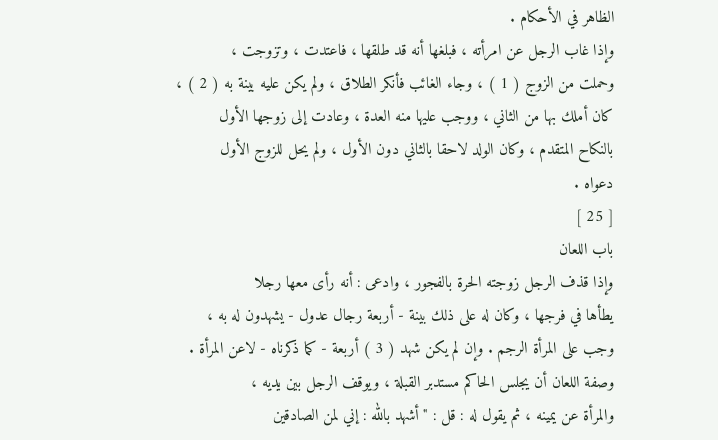الظاهر في الأحكام .
وإذا غاب الرجل عن امرأته ، فبلغها أنه قد طلقها ، فاعتدت ، وتزوجت ،
وحملت من الزوج ( 1 ) ، وجاء الغائب فأنكر الطلاق ، ولم يكن عليه بينة به ( 2 ) ،
كان أملك بها من الثاني ، ووجب عليها منه العدة ، وعادت إلى زوجها الأول
بالنكاح المتقدم ، وكان الولد لاحقا بالثاني دون الأول ، ولم يحل للزوج الأول
دعواه .
[ 25 ]
باب اللعان
وإذا قذف الرجل زوجته الحرة بالفجور ، وادعى : أنه رأى معها رجلا
يطأها في فرجها ، وكان له على ذلك بينة - أربعة رجال عدول - يشهدون له به ،
وجب على المرأة الرجم . وإن لم يكن شهد ( 3 ) أربعة - كما ذكرناه - لاعن المرأة .
وصفة اللعان أن يجلس الحاكم مستدبر القبلة ، ويوقف الرجل بين يديه ،
والمرأة عن يمينه ، ثم يقول له : قل : " أشهد بالله : إني لمن الصادقين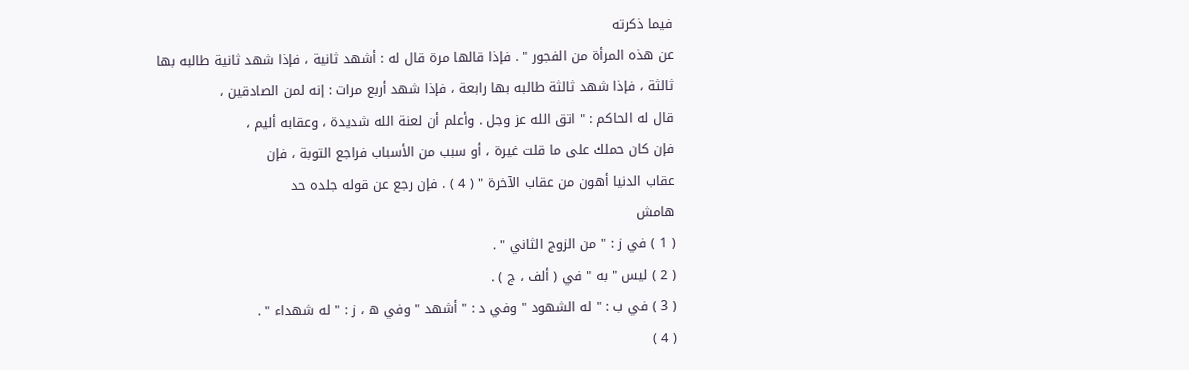فيما ذكرته
عن هذه المرأة من الفجور " . فإذا قالها مرة قال له : أشهد ثانية ، فإذا شهد ثانية طالبه بها
ثالثة ، فإذا شهد ثالثة طالبه بها رابعة ، فإذا شهد أربع مرات : إنه لمن الصادقين ،
قال له الحاكم : " اتق الله عز وجل . وأعلم أن لعنة الله شديدة ، وعقابه أليم ،
فإن كان حملك على ما قلت غيرة ، أو سبب من الأسباب فراجع التوبة ، فإن
عقاب الدنيا أهون من عقاب الآخرة " ( 4 ) . فإن رجع عن قوله جلده حد
هامش
( 1 ) في ز : " من الزوج الثاني " .
( 2 ) ليس " به " في ( ألف ، ج ) .
( 3 ) في ب : " له الشهود " وفي د : " أشهد " وفي ه ، ز : " له شهداء " .
( 4 )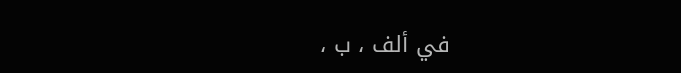في ألف ، ب ،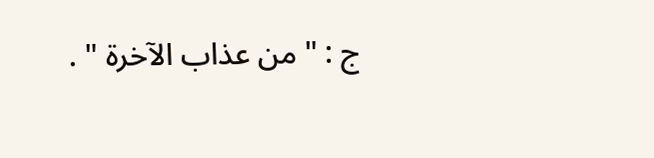ج : " من عذاب الآخرة " .